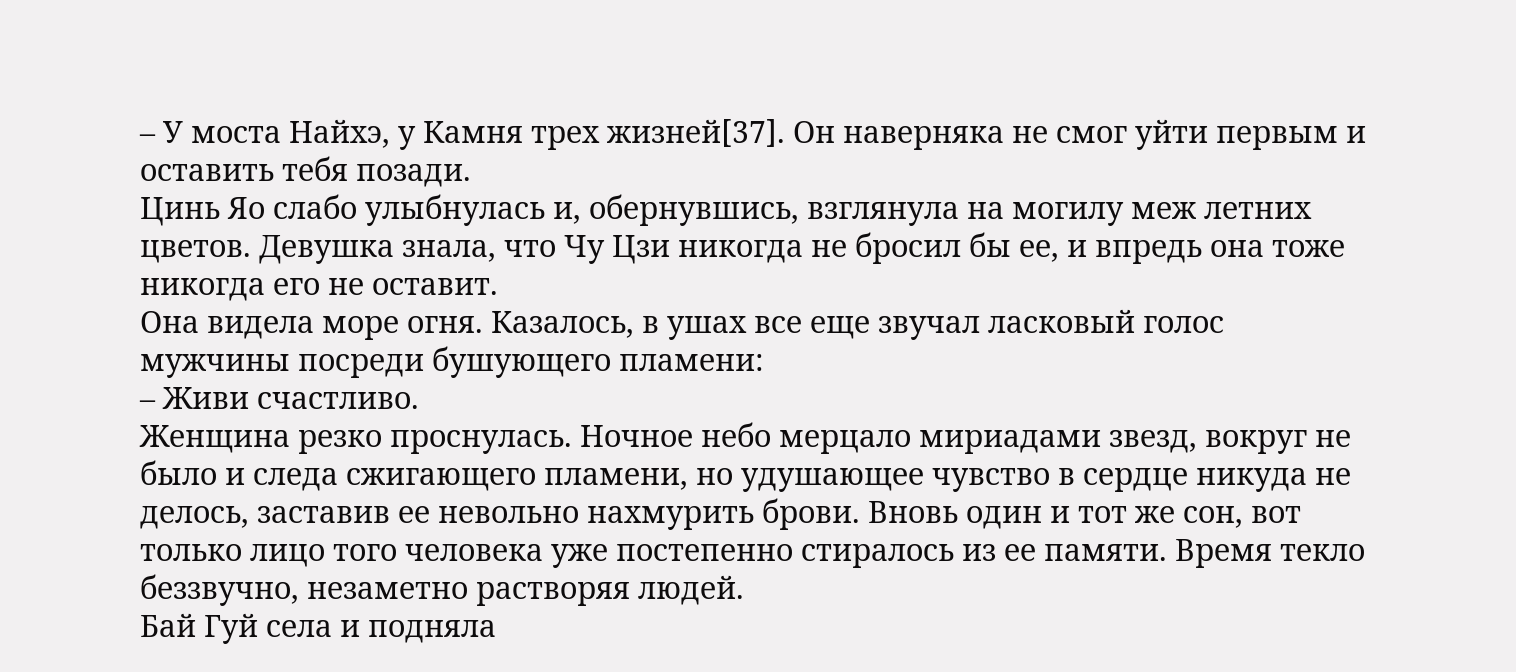– У моста Найхэ, у Камня трех жизней[37]. Он наверняка не смог уйти первым и оставить тебя позади.
Цинь Яо слабо улыбнулась и, обернувшись, взглянула на могилу меж летних цветов. Девушка знала, что Чу Цзи никогда не бросил бы ее, и впредь она тоже никогда его не оставит.
Она видела море огня. Казалось, в ушах все еще звучал ласковый голос мужчины посреди бушующего пламени:
– Живи счастливо.
Женщина резко проснулась. Ночное небо мерцало мириадами звезд, вокруг не было и следа сжигающего пламени, но удушающее чувство в сердце никуда не делось, заставив ее невольно нахмурить брови. Вновь один и тот же сон, вот только лицо того человека уже постепенно стиралось из ее памяти. Время текло беззвучно, незаметно растворяя людей.
Бай Гуй села и подняла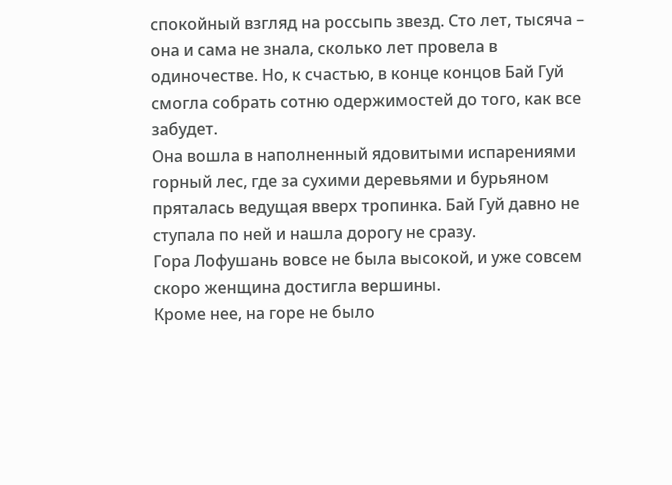спокойный взгляд на россыпь звезд. Сто лет, тысяча – она и сама не знала, сколько лет провела в одиночестве. Но, к счастью, в конце концов Бай Гуй смогла собрать сотню одержимостей до того, как все забудет.
Она вошла в наполненный ядовитыми испарениями горный лес, где за сухими деревьями и бурьяном пряталась ведущая вверх тропинка. Бай Гуй давно не ступала по ней и нашла дорогу не сразу.
Гора Лофушань вовсе не была высокой, и уже совсем скоро женщина достигла вершины.
Кроме нее, на горе не было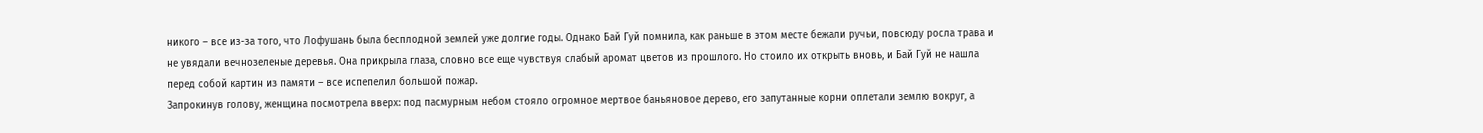никого – все из-за того, что Лофушань была бесплодной землей уже долгие годы. Однако Бай Гуй помнила, как раньше в этом месте бежали ручьи, повсюду росла трава и не увядали вечнозеленые деревья. Она прикрыла глаза, словно все еще чувствуя слабый аромат цветов из прошлого. Но стоило их открыть вновь, и Бай Гуй не нашла перед собой картин из памяти – все испепелил большой пожар.
Запрокинув голову, женщина посмотрела вверх: под пасмурным небом стояло огромное мертвое баньяновое дерево, его запутанные корни оплетали землю вокруг, а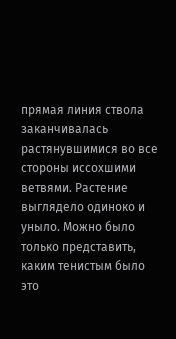прямая линия ствола заканчивалась растянувшимися во все стороны иссохшими ветвями. Растение выглядело одиноко и уныло. Можно было только представить, каким тенистым было это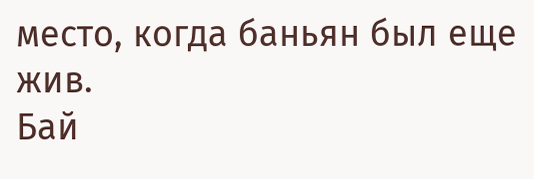место, когда баньян был еще жив.
Бай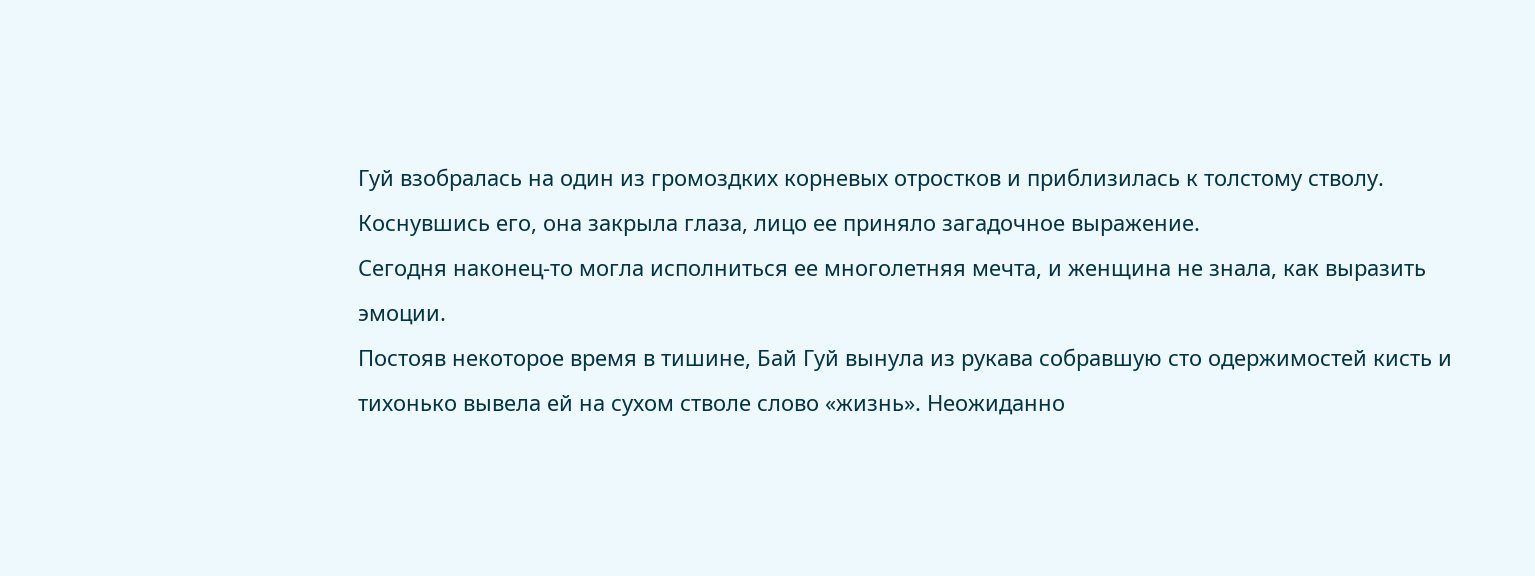Гуй взобралась на один из громоздких корневых отростков и приблизилась к толстому стволу. Коснувшись его, она закрыла глаза, лицо ее приняло загадочное выражение.
Сегодня наконец-то могла исполниться ее многолетняя мечта, и женщина не знала, как выразить эмоции.
Постояв некоторое время в тишине, Бай Гуй вынула из рукава собравшую сто одержимостей кисть и тихонько вывела ей на сухом стволе слово «жизнь». Неожиданно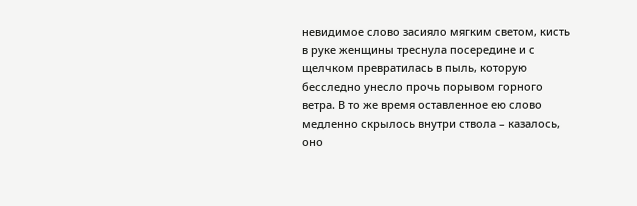невидимое слово засияло мягким светом, кисть в руке женщины треснула посередине и с щелчком превратилась в пыль, которую бесследно унесло прочь порывом горного ветра. В то же время оставленное ею слово медленно скрылось внутри ствола – казалось, оно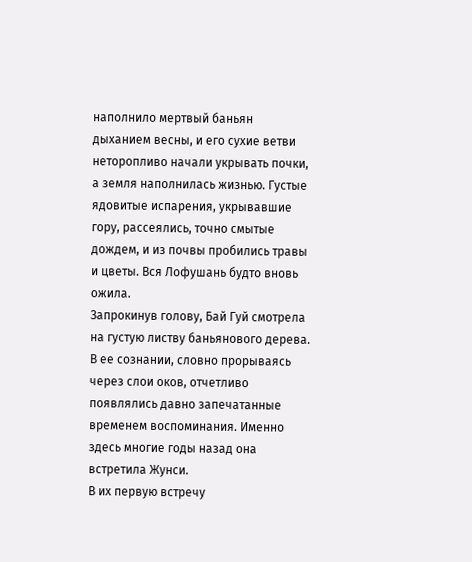наполнило мертвый баньян дыханием весны, и его сухие ветви неторопливо начали укрывать почки, а земля наполнилась жизнью. Густые ядовитые испарения, укрывавшие гору, рассеялись, точно смытые дождем, и из почвы пробились травы и цветы. Вся Лофушань будто вновь ожила.
Запрокинув голову, Бай Гуй смотрела на густую листву баньянового дерева. В ее сознании, словно прорываясь через слои оков, отчетливо появлялись давно запечатанные временем воспоминания. Именно здесь многие годы назад она встретила Жунси.
В их первую встречу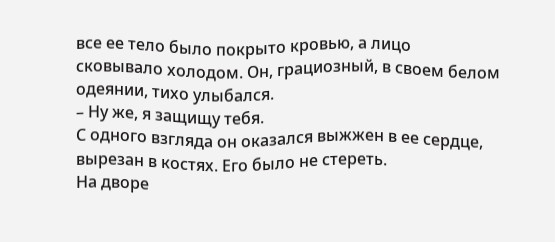все ее тело было покрыто кровью, а лицо сковывало холодом. Он, грациозный, в своем белом одеянии, тихо улыбался.
– Ну же, я защищу тебя.
С одного взгляда он оказался выжжен в ее сердце, вырезан в костях. Его было не стереть.
На дворе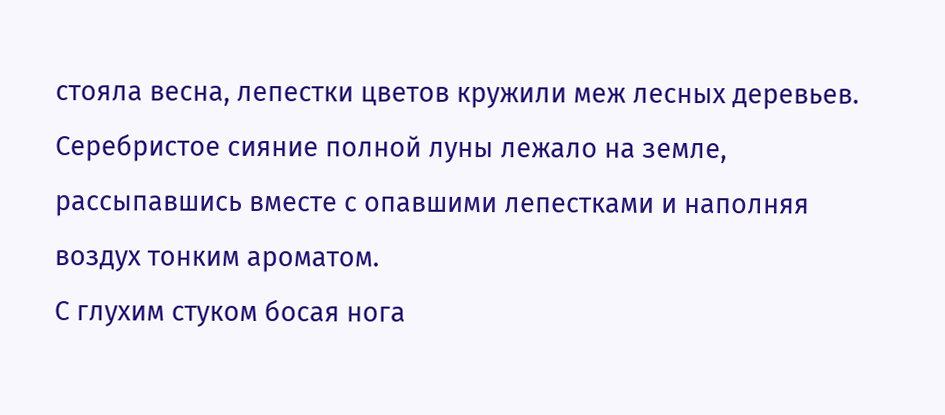стояла весна, лепестки цветов кружили меж лесных деревьев. Серебристое сияние полной луны лежало на земле, рассыпавшись вместе с опавшими лепестками и наполняя воздух тонким ароматом.
С глухим стуком босая нога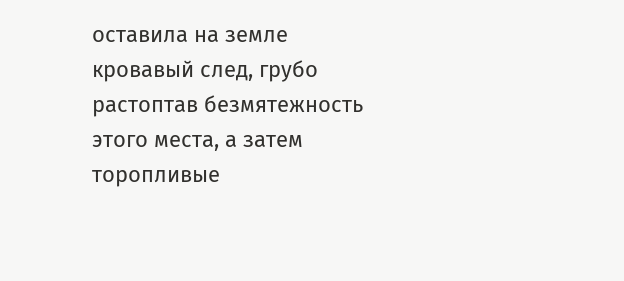оставила на земле кровавый след, грубо растоптав безмятежность этого места, а затем торопливые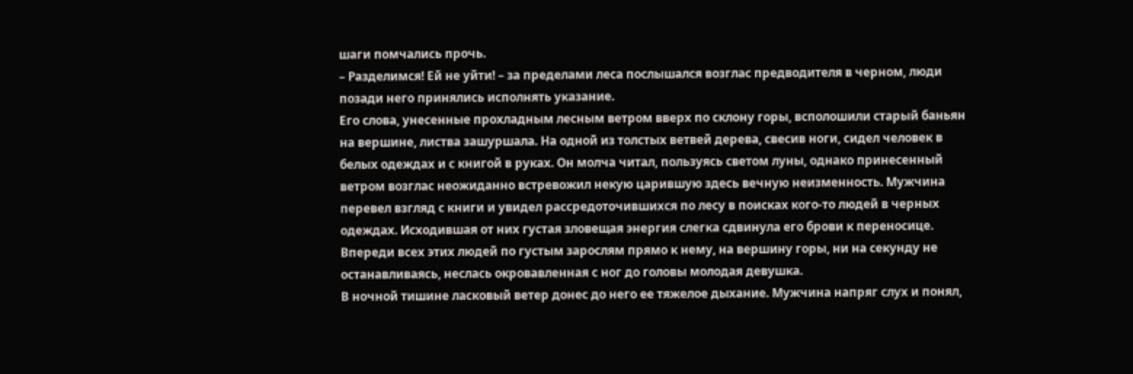шаги помчались прочь.
– Разделимся! Ей не уйти! – за пределами леса послышался возглас предводителя в черном, люди позади него принялись исполнять указание.
Его слова, унесенные прохладным лесным ветром вверх по склону горы, всполошили старый баньян на вершине, листва зашуршала. На одной из толстых ветвей дерева, свесив ноги, сидел человек в белых одеждах и с книгой в руках. Он молча читал, пользуясь светом луны, однако принесенный ветром возглас неожиданно встревожил некую царившую здесь вечную неизменность. Мужчина перевел взгляд с книги и увидел рассредоточившихся по лесу в поисках кого-то людей в черных одеждах. Исходившая от них густая зловещая энергия слегка сдвинула его брови к переносице.
Впереди всех этих людей по густым зарослям прямо к нему, на вершину горы, ни на секунду не останавливаясь, неслась окровавленная с ног до головы молодая девушка.
В ночной тишине ласковый ветер донес до него ее тяжелое дыхание. Мужчина напряг слух и понял,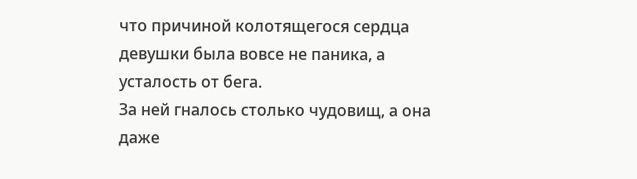что причиной колотящегося сердца девушки была вовсе не паника, а усталость от бега.
За ней гналось столько чудовищ, а она даже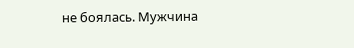не боялась. Мужчина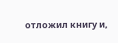отложил книгу и,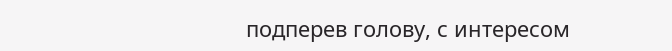подперев голову, с интересом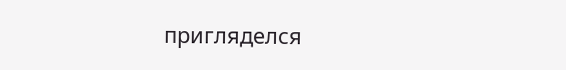пригляделся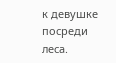к девушке посреди леса.